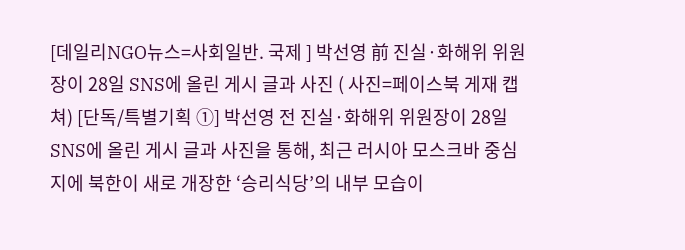[데일리NGO뉴스=사회일반. 국제 ] 박선영 前 진실·화해위 위원장이 28일 SNS에 올린 게시 글과 사진 ( 사진=페이스북 게재 캡쳐) [단독/특별기획 ①] 박선영 전 진실·화해위 위원장이 28일 SNS에 올린 게시 글과 사진을 통해, 최근 러시아 모스크바 중심지에 북한이 새로 개장한 ‘승리식당’의 내부 모습이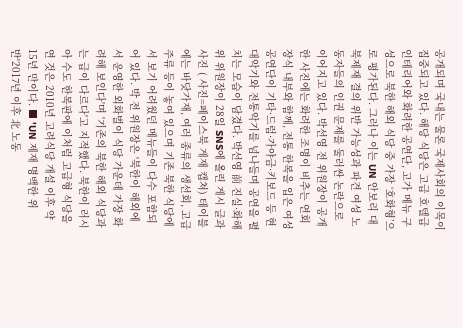공개되며 국내는 물론 국제사회의 이목이 집중되고 있다. 해당 식당은 고급 호텔급 인테리어와 화려한 공연단, 고가 메뉴 구성으로 북한 해외 식당 중 가장 ‘호화형’으로 평가된다. 그러나 이는 UN 안보리 대북제재 결의 위반 가능성과 파견 여성 노동자들의 인권 문제를 둘러싼 논란으로 이어지고 있다. 박선영 전 위원장이 공개한 사진에는 화려한 조명이 비추는 연회장식 내부와 함께, 전통 한복을 입은 여성 공연단이 기타·드럼·가야금·키보드 등 현대악기와 전통악기를 넘나들며 공연을 펼치는 모습이 담겼다. 박선영 前 진실·화해위 위원장이 28일 SNS에 올린 게시 글과 사진 ( 사진=페이스북 게재 캡쳐) 테이블에는 바닷가재, 여러 종류의 생선회, 고급 주류 등이 놓여 있으며 기존 북한 식당에서 보기 어려웠던 메뉴들이 다수 포함되어 있다. 박 전 위원장은 '북한이 해외에서 운영한 외화벌이 식당 가운데 가장 화려해 보인다'며 '기존의 북한 해외 식당과는 급이 다르다'고 지적했다. 북한이 러시아 수도 한복판에 이처럼 고급형 식당을 연 것은 2010년 고려식당 개설 이후 약 15년 만이다. ■ 'UN 제재 명백한 위반'2017년 이후 北 노동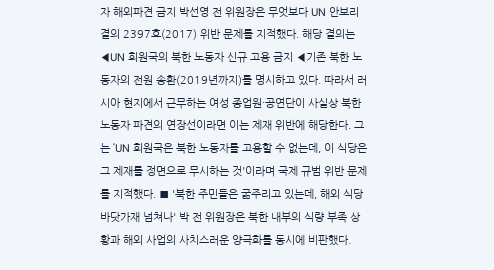자 해외파견 금지 박선영 전 위원장은 무엇보다 UN 안보리 결의 2397호(2017) 위반 문제를 지적했다. 해당 결의는 ◀UN 회원국의 북한 노동자 신규 고용 금지 ◀기존 북한 노동자의 전원 송환(2019년까지)를 명시하고 있다. 따라서 러시아 현지에서 근무하는 여성 종업원·공연단이 사실상 북한 노동자 파견의 연장선이라면 이는 제재 위반에 해당한다. 그는 'UN 회원국은 북한 노동자를 고용할 수 없는데, 이 식당은 그 제재를 정면으로 무시하는 것'이라며 국제 규범 위반 문제를 지적했다. ■ '북한 주민들은 굶주리고 있는데, 해외 식당 바닷가재 넘쳐나' 박 전 위원장은 북한 내부의 식량 부족 상황과 해외 사업의 사치스러운 양극화를 동시에 비판했다.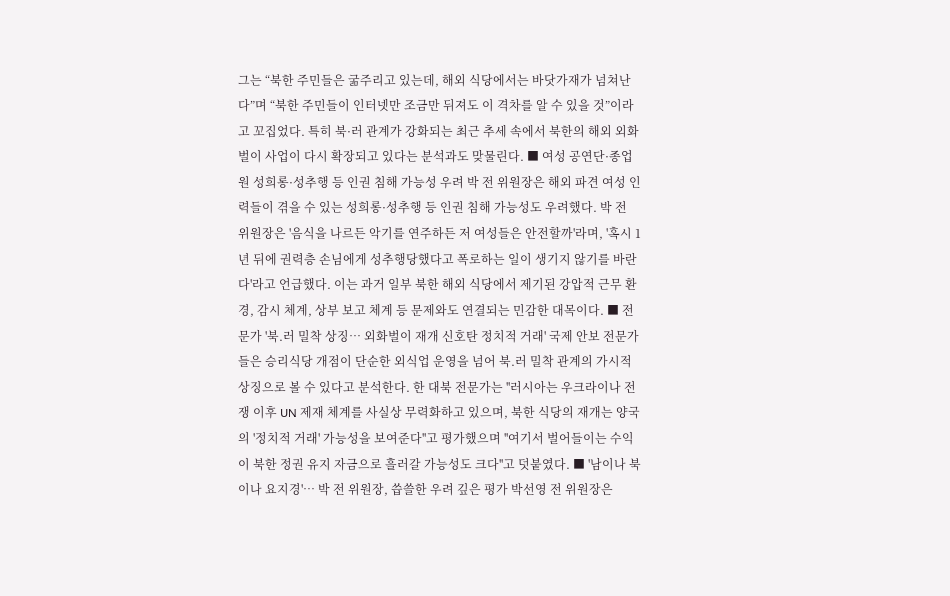그는 “북한 주민들은 굶주리고 있는데, 해외 식당에서는 바닷가재가 넘쳐난다”며 “북한 주민들이 인터넷만 조금만 뒤져도 이 격차를 알 수 있을 것”이라고 꼬집었다. 특히 북·러 관계가 강화되는 최근 추세 속에서 북한의 해외 외화벌이 사업이 다시 확장되고 있다는 분석과도 맞물린다. ■ 여성 공연단·종업원 성희롱·성추행 등 인권 침해 가능성 우려 박 전 위원장은 해외 파견 여성 인력들이 겪을 수 있는 성희롱·성추행 등 인권 침해 가능성도 우려했다. 박 전 위원장은 '음식을 나르든 악기를 연주하든 저 여성들은 안전할까'라며, '혹시 1년 뒤에 권력층 손님에게 성추행당했다고 폭로하는 일이 생기지 않기를 바란다'라고 언급했다. 이는 과거 일부 북한 해외 식당에서 제기된 강압적 근무 환경, 감시 체계, 상부 보고 체계 등 문제와도 연결되는 민감한 대목이다. ■ 전문가 '북.러 밀착 상징… 외화벌이 재개 신호탄 정치적 거래' 국제 안보 전문가들은 승리식당 개점이 단순한 외식업 운영을 넘어 북.러 밀착 관계의 가시적 상징으로 볼 수 있다고 분석한다. 한 대북 전문가는 ''러시아는 우크라이나 전쟁 이후 UN 제재 체계를 사실상 무력화하고 있으며, 북한 식당의 재개는 양국의 '정치적 거래' 가능성을 보여준다''고 평가했으며 ''여기서 벌어들이는 수익이 북한 정권 유지 자금으로 흘러갈 가능성도 크다''고 덧붙였다. ■ '남이나 북이나 요지경'… 박 전 위원장, 씁쓸한 우려 깊은 평가 박선영 전 위원장은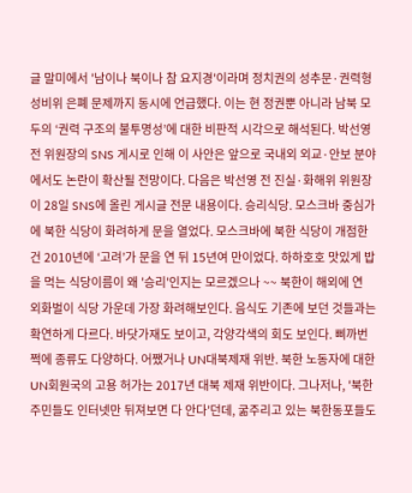글 말미에서 '남이나 북이나 참 요지경'이라며 정치권의 성추문·권력형 성비위 은폐 문제까지 동시에 언급했다. 이는 현 정권뿐 아니라 남북 모두의 ‘권력 구조의 불투명성’에 대한 비판적 시각으로 해석된다. 박선영 전 위원장의 SNS 게시로 인해 이 사안은 앞으로 국내외 외교·안보 분야에서도 논란이 확산될 전망이다. 다음은 박선영 전 진실·화해위 위원장이 28일 SNS에 올린 게시글 전문 내용이다. 승리식당. 모스크바 중심가에 북한 식당이 화려하게 문을 열었다. 모스크바에 북한 식당이 개점한 건 2010년에 ‘고려’가 문을 연 뒤 15년여 만이었다. 하하호호 맛있게 밥을 먹는 식당이름이 왜 '승리'인지는 모르겠으나 ~~ 북한이 해외에 연 외화벌이 식당 가운데 가장 화려해보인다. 음식도 기존에 보던 것들과는 확연하게 다르다. 바닷가재도 보이고, 각양각색의 회도 보인다. 삐까번쩍에 종류도 다양하다. 어쨌거나 UN대북제재 위반. 북한 노동자에 대한 UN회원국의 고용 허가는 2017년 대북 제재 위반이다. 그나저나, '북한주민들도 인터넷만 뒤져보면 다 안다'던데, 굶주리고 있는 북한동포들도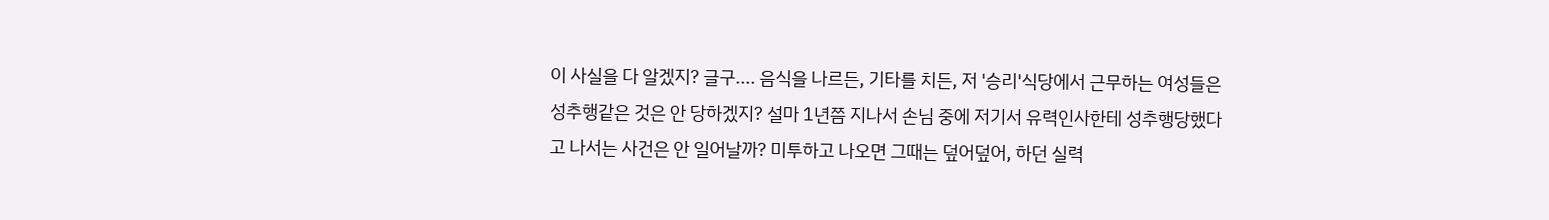이 사실을 다 알겠지? 글구.... 음식을 나르든, 기타를 치든, 저 '승리'식당에서 근무하는 여성들은 성추행같은 것은 안 당하겠지? 설마 1년쯤 지나서 손님 중에 저기서 유력인사한테 성추행당했다고 나서는 사건은 안 일어날까? 미투하고 나오면 그때는 덮어덮어, 하던 실력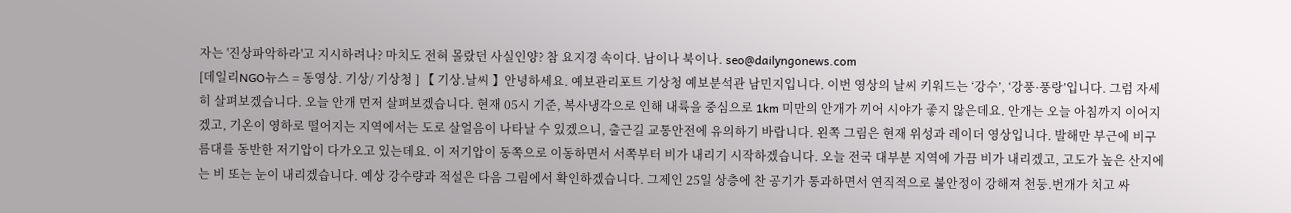자는 '진상파악하라'고 지시하려나? 마치도 전혀 몰랐던 사실인양? 참 요지경 속이다. 남이나 북이나. seo@dailyngonews.com
[데일리NGO뉴스 = 동영상. 기상/ 기상청 ] 【 기상.날씨 】안녕하세요. 예보관리포트 기상청 예보분석관 남민지입니다. 이번 영상의 날씨 키워드는 ‘강수’, ‘강풍·풍랑’입니다. 그럼 자세히 살펴보겠습니다. 오늘 안개 먼저 살펴보겠습니다. 현재 05시 기준, 복사냉각으로 인해 내륙을 중심으로 1km 미만의 안개가 끼어 시야가 좋지 않은데요. 안개는 오늘 아침까지 이어지겠고, 기온이 영하로 떨어지는 지역에서는 도로 살얼음이 나타날 수 있겠으니, 출근길 교통안전에 유의하기 바랍니다. 왼쪽 그림은 현재 위성과 레이더 영상입니다. 발해만 부근에 비구름대를 동반한 저기압이 다가오고 있는데요. 이 저기압이 동쪽으로 이동하면서 서쪽부터 비가 내리기 시작하겠습니다. 오늘 전국 대부분 지역에 가끔 비가 내리겠고, 고도가 높은 산지에는 비 또는 눈이 내리겠습니다. 예상 강수량과 적설은 다음 그림에서 확인하겠습니다. 그제인 25일 상층에 찬 공기가 통과하면서 연직적으로 불안정이 강해져 천둥.번개가 치고 싸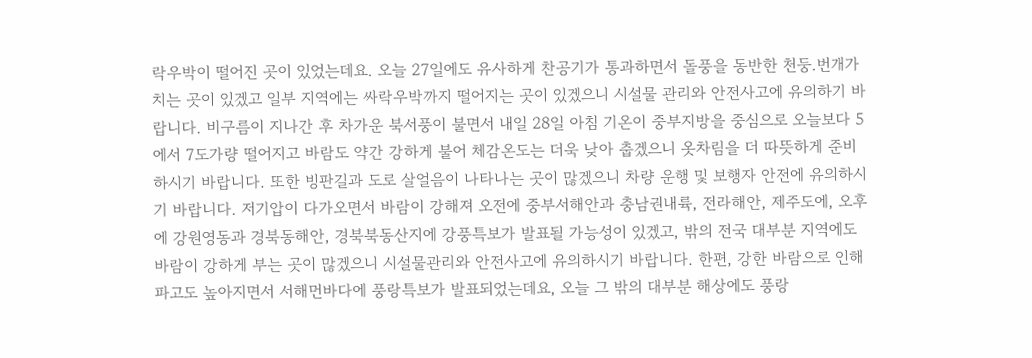락우박이 떨어진 곳이 있었는데요. 오늘 27일에도 유사하게 찬공기가 통과하면서 돌풍을 동반한 천둥.번개가 치는 곳이 있겠고 일부 지역에는 싸락우박까지 떨어지는 곳이 있겠으니 시설물 관리와 안전사고에 유의하기 바랍니다. 비구름이 지나간 후 차가운 북서풍이 불면서 내일 28일 아침 기온이 중부지방을 중심으로 오늘보다 5에서 7도가량 떨어지고 바람도 약간 강하게 불어 체감온도는 더욱 낮아 춥겠으니 옷차림을 더 따뜻하게 준비하시기 바랍니다. 또한 빙판길과 도로 살얼음이 나타나는 곳이 많겠으니 차량 운행 및 보행자 안전에 유의하시기 바랍니다. 저기압이 다가오면서 바람이 강해져 오전에 중부서해안과 충남권내륙, 전라해안, 제주도에, 오후에 강원영동과 경북동해안, 경북북동산지에 강풍특보가 발표될 가능성이 있겠고, 밖의 전국 대부분 지역에도 바람이 강하게 부는 곳이 많겠으니 시설물관리와 안전사고에 유의하시기 바랍니다. 한편, 강한 바람으로 인해 파고도 높아지면서 서해먼바다에 풍랑특보가 발표되었는데요, 오늘 그 밖의 대부분 해상에도 풍랑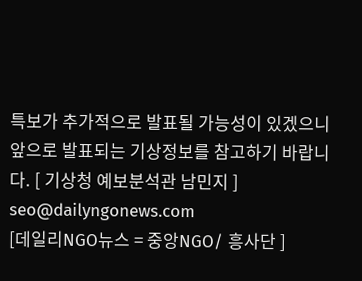특보가 추가적으로 발표될 가능성이 있겠으니 앞으로 발표되는 기상정보를 참고하기 바랍니다. [ 기상청 예보분석관 남민지 ] seo@dailyngonews.com
[데일리NGO뉴스 = 중앙NGO/ 흥사단 ]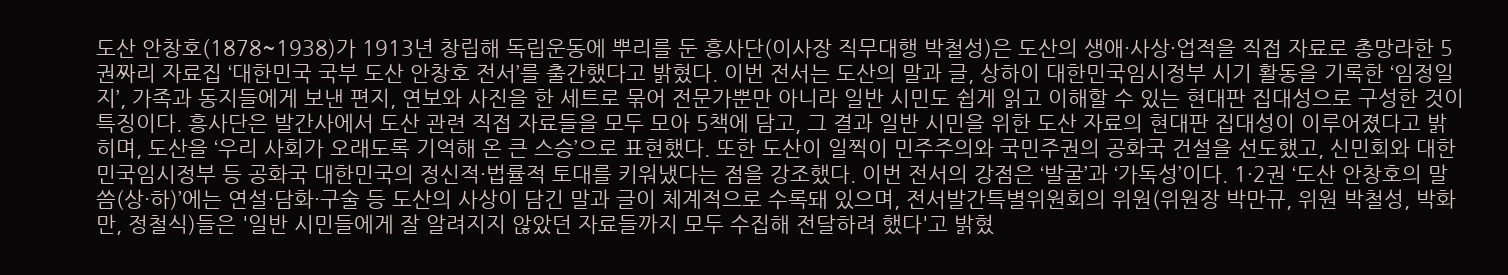도산 안창호(1878~1938)가 1913년 창립해 독립운동에 뿌리를 둔 흥사단(이사장 직무대행 박철성)은 도산의 생애·사상·업적을 직접 자료로 총망라한 5권짜리 자료집 ‘대한민국 국부 도산 안창호 전서’를 출간했다고 밝혔다. 이번 전서는 도산의 말과 글, 상하이 대한민국임시정부 시기 활동을 기록한 ‘임정일지’, 가족과 동지들에게 보낸 편지, 연보와 사진을 한 세트로 묶어 전문가뿐만 아니라 일반 시민도 쉽게 읽고 이해할 수 있는 현대판 집대성으로 구성한 것이 특징이다. 흥사단은 발간사에서 도산 관련 직접 자료들을 모두 모아 5책에 담고, 그 결과 일반 시민을 위한 도산 자료의 현대판 집대성이 이루어졌다고 밝히며, 도산을 ‘우리 사회가 오래도록 기억해 온 큰 스승’으로 표현했다. 또한 도산이 일찍이 민주주의와 국민주권의 공화국 건설을 선도했고, 신민회와 대한민국임시정부 등 공화국 대한민국의 정신적·법률적 토대를 키워냈다는 점을 강조했다. 이번 전서의 강점은 ‘발굴’과 ‘가독성’이다. 1·2권 ‘도산 안창호의 말씀(상·하)’에는 연설·담화·구술 등 도산의 사상이 담긴 말과 글이 체계적으로 수록돼 있으며, 전서발간특별위원회의 위원(위원장 박만규, 위원 박철성, 박화만, 정철식)들은 '일반 시민들에게 잘 알려지지 않았던 자료들까지 모두 수집해 전달하려 했다'고 밝혔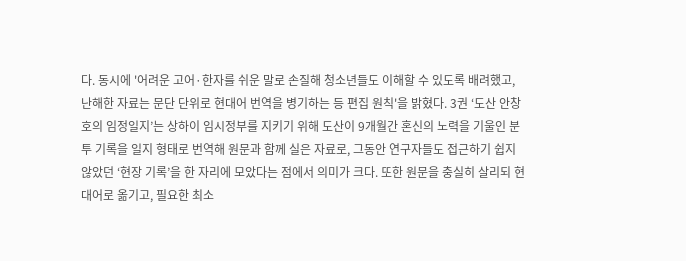다. 동시에 '어려운 고어·한자를 쉬운 말로 손질해 청소년들도 이해할 수 있도록 배려했고, 난해한 자료는 문단 단위로 현대어 번역을 병기하는 등 편집 원칙'을 밝혔다. 3권 ‘도산 안창호의 임정일지’는 상하이 임시정부를 지키기 위해 도산이 9개월간 혼신의 노력을 기울인 분투 기록을 일지 형태로 번역해 원문과 함께 실은 자료로, 그동안 연구자들도 접근하기 쉽지 않았던 ‘현장 기록’을 한 자리에 모았다는 점에서 의미가 크다. 또한 원문을 충실히 살리되 현대어로 옮기고, 필요한 최소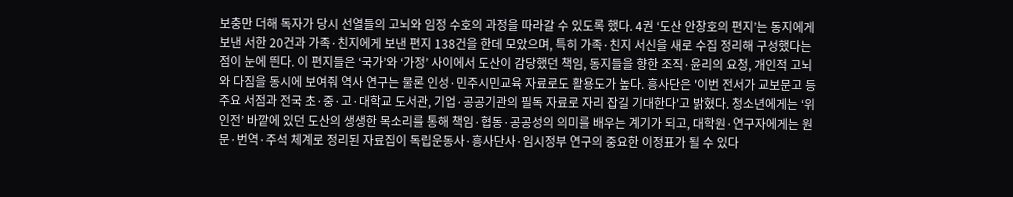보충만 더해 독자가 당시 선열들의 고뇌와 임정 수호의 과정을 따라갈 수 있도록 했다. 4권 ‘도산 안창호의 편지’는 동지에게 보낸 서한 20건과 가족·친지에게 보낸 편지 138건을 한데 모았으며, 특히 가족·친지 서신을 새로 수집 정리해 구성했다는 점이 눈에 띈다. 이 편지들은 ‘국가’와 ‘가정’ 사이에서 도산이 감당했던 책임, 동지들을 향한 조직·윤리의 요청, 개인적 고뇌와 다짐을 동시에 보여줘 역사 연구는 물론 인성·민주시민교육 자료로도 활용도가 높다. 흥사단은 '이번 전서가 교보문고 등 주요 서점과 전국 초·중·고·대학교 도서관, 기업·공공기관의 필독 자료로 자리 잡길 기대한다'고 밝혔다. 청소년에게는 ‘위인전’ 바깥에 있던 도산의 생생한 목소리를 통해 책임·협동·공공성의 의미를 배우는 계기가 되고, 대학원·연구자에게는 원문·번역·주석 체계로 정리된 자료집이 독립운동사·흥사단사·임시정부 연구의 중요한 이정표가 될 수 있다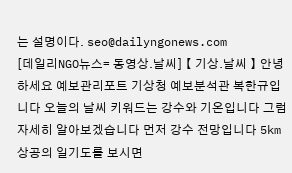는 설명이다. seo@dailyngonews.com
[데일리NGO뉴스= 동영상.날씨] 【 기상.날씨 】 안녕하세요 예보관리포트 기상청 예보분석관 복한규입니다 오늘의 날씨 키워드는 강수와 기온입니다 그럼 자세히 알아보겠습니다 먼저 강수 전망입니다 5km 상공의 일기도를 보시면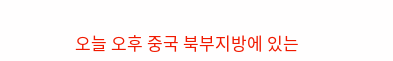오늘 오후 중국 북부지방에 있는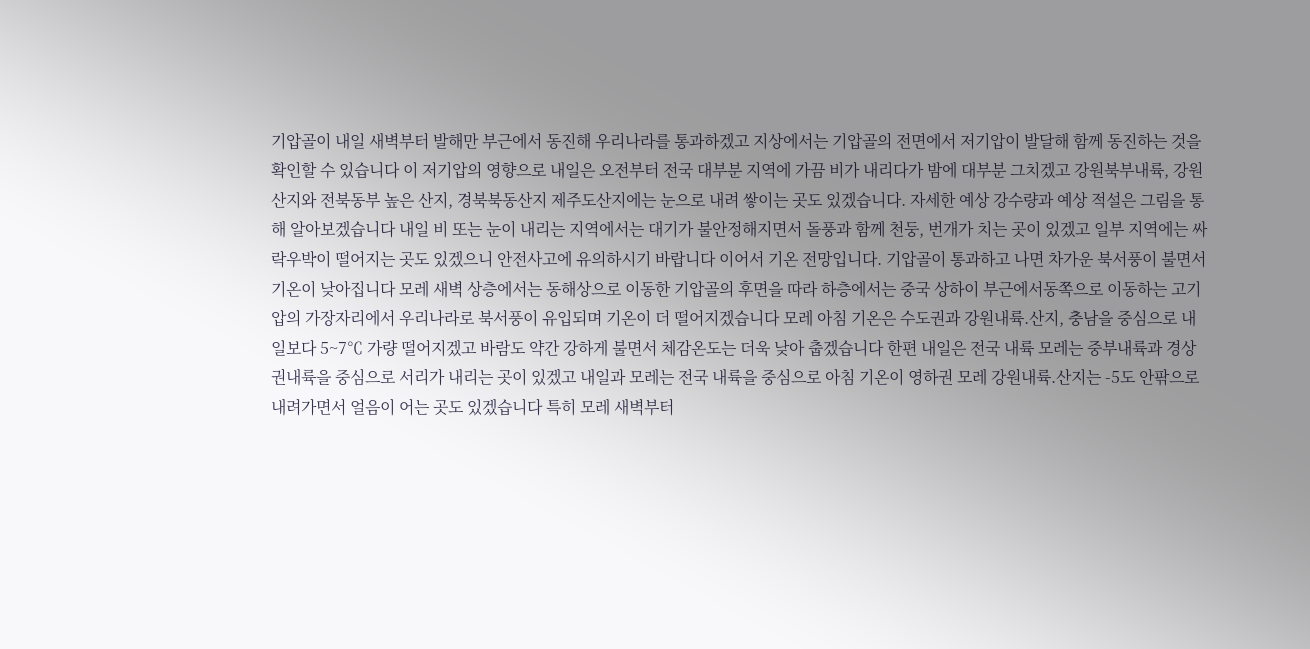기압골이 내일 새벽부터 발해만 부근에서 동진해 우리나라를 통과하겠고 지상에서는 기압골의 전면에서 저기압이 발달해 함께 동진하는 것을 확인할 수 있습니다 이 저기압의 영향으로 내일은 오전부터 전국 대부분 지역에 가끔 비가 내리다가 밤에 대부분 그치겠고 강원북부내륙, 강원산지와 전북동부 높은 산지, 경북북동산지 제주도산지에는 눈으로 내려 쌓이는 곳도 있겠습니다. 자세한 예상 강수량과 예상 적설은 그림을 통해 알아보겠습니다 내일 비 또는 눈이 내리는 지역에서는 대기가 불안정해지면서 돌풍과 함께 천둥, 번개가 치는 곳이 있겠고 일부 지역에는 싸락우박이 떨어지는 곳도 있겠으니 안전사고에 유의하시기 바랍니다 이어서 기온 전망입니다. 기압골이 통과하고 나면 차가운 북서풍이 불면서 기온이 낮아집니다 모레 새벽 상층에서는 동해상으로 이동한 기압골의 후면을 따라 하층에서는 중국 상하이 부근에서동쪽으로 이동하는 고기압의 가장자리에서 우리나라로 북서풍이 유입되며 기온이 더 떨어지겠습니다 모레 아침 기온은 수도권과 강원내륙.산지, 충남을 중심으로 내일보다 5~7℃ 가량 떨어지겠고 바람도 약간 강하게 불면서 체감온도는 더욱 낮아 춥겠습니다 한편 내일은 전국 내륙 모레는 중부내륙과 경상권내륙을 중심으로 서리가 내리는 곳이 있겠고 내일과 모레는 전국 내륙을 중심으로 아침 기온이 영하권 모레 강원내륙.산지는 -5도 안팎으로 내려가면서 얼음이 어는 곳도 있겠습니다 특히 모레 새벽부터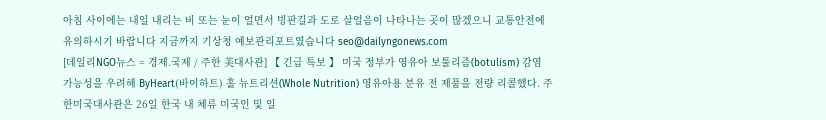아침 사이에는 내일 내리는 비 또는 눈이 얼면서 빙판길과 도로 살얼음이 나타나는 곳이 많겠으니 교통안전에 유의하시기 바랍니다 지금까지 기상청 예보관리포트였습니다 seo@dailyngonews.com
[데일리NGO뉴스 = 경제.국제 / 주한 美대사관] 【 긴급 특보 】 미국 정부가 영유아 보툴리즘(botulism) 감염 가능성을 우려해 ByHeart(바이하트) 홀 뉴트리션(Whole Nutrition) 영유아용 분유 전 제품을 전량 리콜했다. 주한미국대사관은 26일 한국 내 체류 미국인 및 일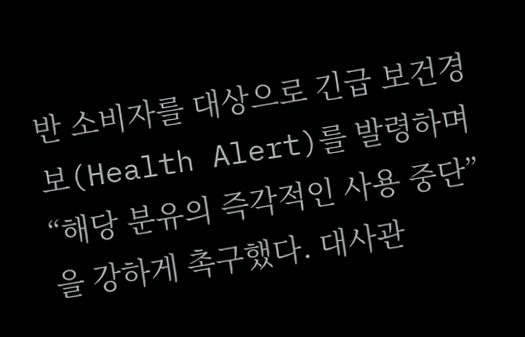반 소비자를 대상으로 긴급 보건경보(Health Alert)를 발령하며 “해당 분유의 즉각적인 사용 중단”을 강하게 촉구했다. 대사관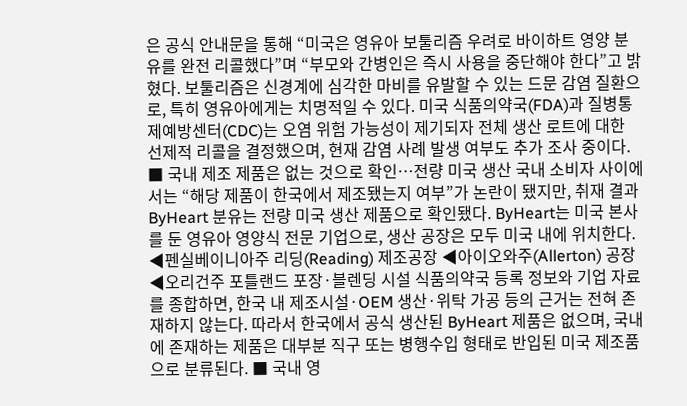은 공식 안내문을 통해 “미국은 영유아 보툴리즘 우려로 바이하트 영양 분유를 완전 리콜했다”며 “부모와 간병인은 즉시 사용을 중단해야 한다”고 밝혔다. 보툴리즘은 신경계에 심각한 마비를 유발할 수 있는 드문 감염 질환으로, 특히 영유아에게는 치명적일 수 있다. 미국 식품의약국(FDA)과 질병통제예방센터(CDC)는 오염 위험 가능성이 제기되자 전체 생산 로트에 대한 선제적 리콜을 결정했으며, 현재 감염 사례 발생 여부도 추가 조사 중이다. ■ 국내 제조 제품은 없는 것으로 확인…전량 미국 생산 국내 소비자 사이에서는 “해당 제품이 한국에서 제조됐는지 여부”가 논란이 됐지만, 취재 결과 ByHeart 분유는 전량 미국 생산 제품으로 확인됐다. ByHeart는 미국 본사를 둔 영유아 영양식 전문 기업으로, 생산 공장은 모두 미국 내에 위치한다. ◀펜실베이니아주 리딩(Reading) 제조공장 ◀아이오와주(Allerton) 공장 ◀오리건주 포틀랜드 포장·블렌딩 시설 식품의약국 등록 정보와 기업 자료를 종합하면, 한국 내 제조시설·OEM 생산·위탁 가공 등의 근거는 전혀 존재하지 않는다. 따라서 한국에서 공식 생산된 ByHeart 제품은 없으며, 국내에 존재하는 제품은 대부분 직구 또는 병행수입 형태로 반입된 미국 제조품으로 분류된다. ■ 국내 영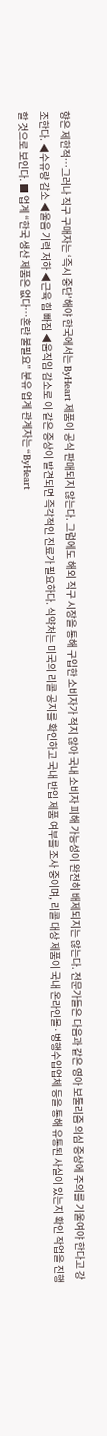향은 제한적…그러나 직구 구매자는 ‘즉시 중단’해야 한국에서는 ByHeart 제품이 공식 판매되지 않는다. 그럼에도 해외 직구 시장을 통해 구입한 소비자가 적지 않아 국내 소비자 피해 가능성이 완전히 배제되지는 않는다. 전문가들은 다음과 같은 영아 보툴리즘 의심 증상에 주의를 기울여야 한다고 강조한다. ◀수유량 감소 ◀울음 기력 저하 ◀근육 힘 빠짐 ◀움직임 감소로 이 같은 증상이 발견되면 즉각적인 진료가 필요하다. 식약처는 미국의 리콜 공지를 확인하고 국내 반입 제품 여부를 조사 중이며, 리콜 대상 제품이 국내 온라인몰·병행수입업체 등을 통해 유통된 사실이 있는지 확인 작업을 진행할 것으로 보인다. ■ 업계 “한국 생산 제품은 없다…혼란 불필요” 분유 업계 관계자는 “ByHeart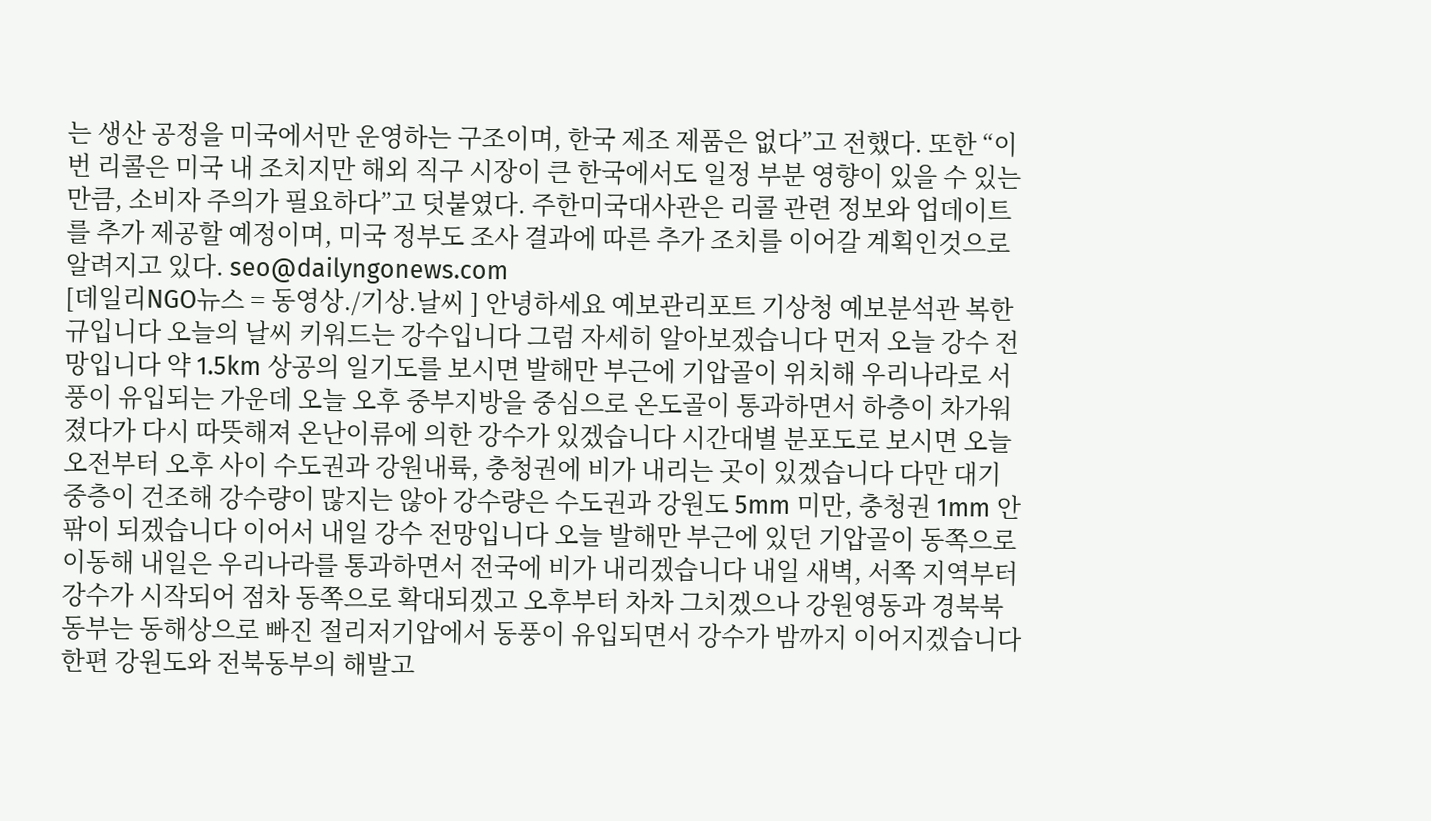는 생산 공정을 미국에서만 운영하는 구조이며, 한국 제조 제품은 없다”고 전했다. 또한 “이번 리콜은 미국 내 조치지만 해외 직구 시장이 큰 한국에서도 일정 부분 영향이 있을 수 있는 만큼, 소비자 주의가 필요하다”고 덧붙였다. 주한미국대사관은 리콜 관련 정보와 업데이트를 추가 제공할 예정이며, 미국 정부도 조사 결과에 따른 추가 조치를 이어갈 계획인것으로 알려지고 있다. seo@dailyngonews.com
[데일리NGO뉴스 = 동영상./기상.날씨 ] 안녕하세요 예보관리포트 기상청 예보분석관 복한규입니다 오늘의 날씨 키워드는 강수입니다 그럼 자세히 알아보겠습니다 먼저 오늘 강수 전망입니다 약 1.5km 상공의 일기도를 보시면 발해만 부근에 기압골이 위치해 우리나라로 서풍이 유입되는 가운데 오늘 오후 중부지방을 중심으로 온도골이 통과하면서 하층이 차가워졌다가 다시 따뜻해져 온난이류에 의한 강수가 있겠습니다 시간대별 분포도로 보시면 오늘 오전부터 오후 사이 수도권과 강원내륙, 충청권에 비가 내리는 곳이 있겠습니다 다만 대기 중층이 건조해 강수량이 많지는 않아 강수량은 수도권과 강원도 5mm 미만, 충청권 1mm 안팎이 되겠습니다 이어서 내일 강수 전망입니다 오늘 발해만 부근에 있던 기압골이 동쪽으로 이동해 내일은 우리나라를 통과하면서 전국에 비가 내리겠습니다 내일 새벽, 서쪽 지역부터 강수가 시작되어 점차 동쪽으로 확대되겠고 오후부터 차차 그치겠으나 강원영동과 경북북동부는 동해상으로 빠진 절리저기압에서 동풍이 유입되면서 강수가 밤까지 이어지겠습니다 한편 강원도와 전북동부의 해발고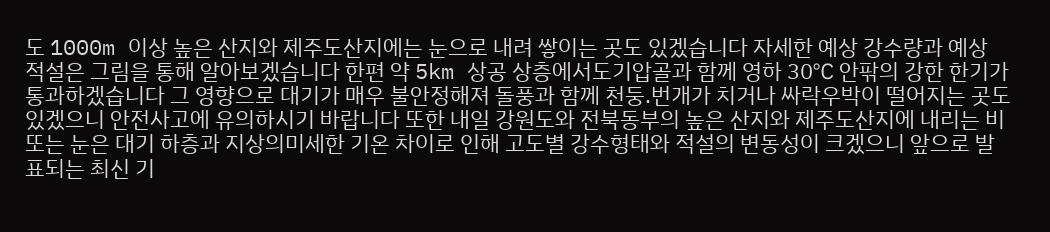도 1000m 이상 높은 산지와 제주도산지에는 눈으로 내려 쌓이는 곳도 있겠습니다 자세한 예상 강수량과 예상 적설은 그림을 통해 알아보겠습니다 한편 약 5km 상공 상층에서도기압골과 함께 영하 30℃ 안팎의 강한 한기가 통과하겠습니다 그 영향으로 대기가 매우 불안정해져 돌풍과 함께 천둥.번개가 치거나 싸락우박이 떨어지는 곳도 있겠으니 안전사고에 유의하시기 바랍니다 또한 내일 강원도와 전북동부의 높은 산지와 제주도산지에 내리는 비 또는 눈은 대기 하층과 지상의미세한 기온 차이로 인해 고도별 강수형태와 적설의 변동성이 크겠으니 앞으로 발표되는 최신 기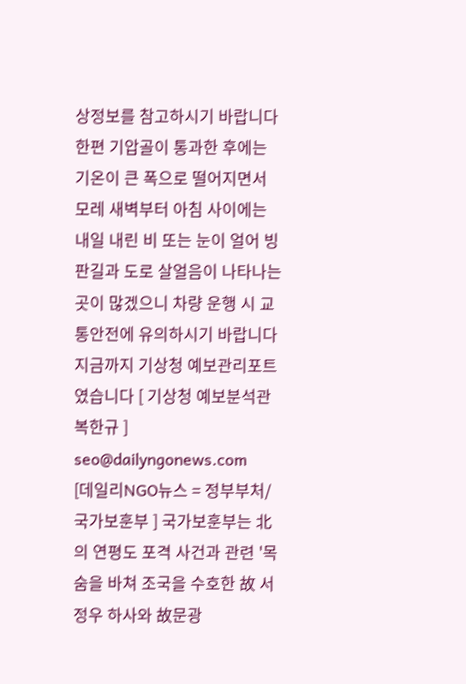상정보를 참고하시기 바랍니다 한편 기압골이 통과한 후에는 기온이 큰 폭으로 떨어지면서 모레 새벽부터 아침 사이에는 내일 내린 비 또는 눈이 얼어 빙판길과 도로 살얼음이 나타나는 곳이 많겠으니 차량 운행 시 교통안전에 유의하시기 바랍니다 지금까지 기상청 예보관리포트였습니다 [ 기상청 예보분석관 복한규 ] seo@dailyngonews.com
[데일리NGO뉴스 = 정부부처/ 국가보훈부 ] 국가보훈부는 北의 연평도 포격 사건과 관련 '목숨을 바쳐 조국을 수호한 故 서정우 하사와 故문광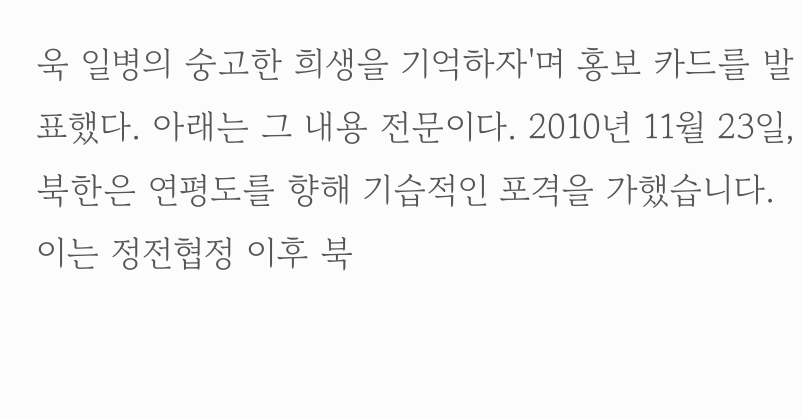욱 일병의 숭고한 희생을 기억하자'며 홍보 카드를 발표했다. 아래는 그 내용 전문이다. 2010년 11월 23일, 북한은 연평도를 향해 기습적인 포격을 가했습니다. 이는 정전협정 이후 북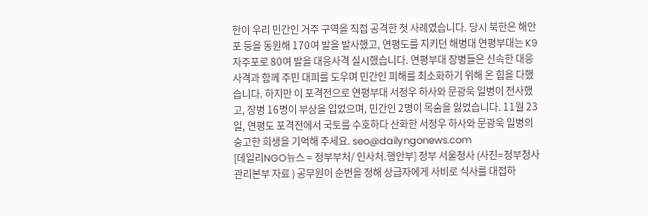한이 우리 민간인 거주 구역을 직접 공격한 첫 사례였습니다. 당시 북한은 해안포 등을 동원해 170여 발을 발사했고, 연평도를 지키던 해병대 연평부대는 K9자주포로 80여 발을 대응사격 실시했습니다. 연평부대 장병들은 신속한 대응사격과 함께 주민 대피를 도우며 민간인 피해를 최소화하기 위해 온 힘을 다했습니다. 하지만 이 포격전으로 연평부대 서정우 하사와 문광욱 일병이 전사했고, 장병 16명이 부상을 입었으며, 민간인 2명이 목숨을 잃었습니다. 11월 23일, 연평도 포격전에서 국토를 수호하다 산화한 서정우 하사와 문광욱 일병의 숭고한 희생을 기억해 주세요. seo@dailyngonews.com
[데일리NGO뉴스 = 정부부처/ 인사처.행안부] 정부 서울청사 (사진=정부청사관리본부 자료 ) 공무원이 순번을 정해 상급자에게 사비로 식사를 대접하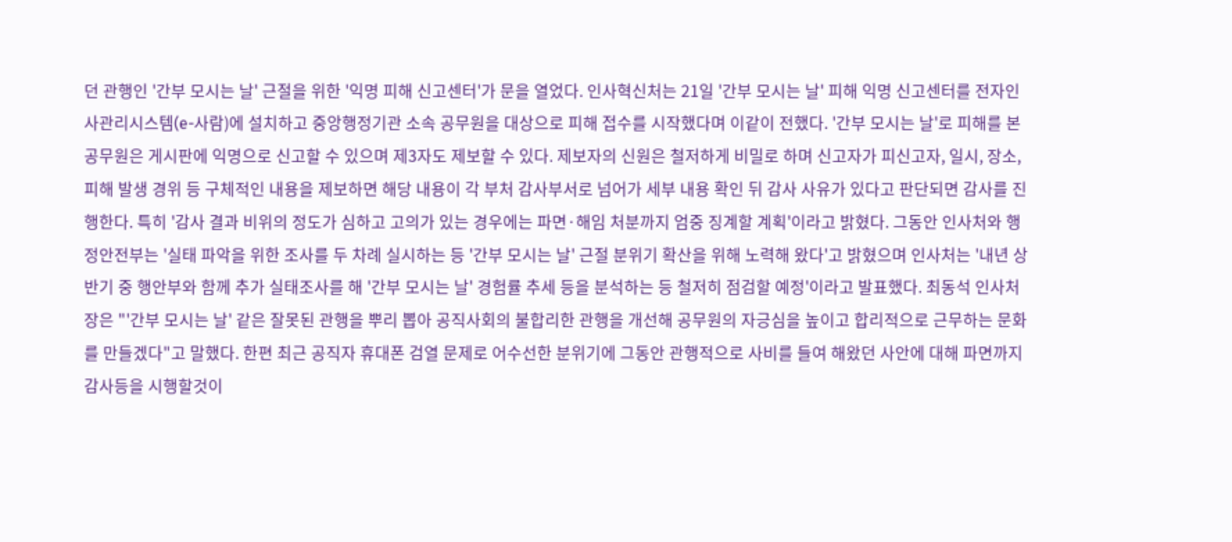던 관행인 '간부 모시는 날' 근절을 위한 '익명 피해 신고센터'가 문을 열었다. 인사혁신처는 21일 '간부 모시는 날' 피해 익명 신고센터를 전자인사관리시스템(e-사람)에 설치하고 중앙행정기관 소속 공무원을 대상으로 피해 접수를 시작했다며 이같이 전했다. '간부 모시는 날'로 피해를 본 공무원은 게시판에 익명으로 신고할 수 있으며 제3자도 제보할 수 있다. 제보자의 신원은 철저하게 비밀로 하며 신고자가 피신고자, 일시, 장소, 피해 발생 경위 등 구체적인 내용을 제보하면 해당 내용이 각 부처 감사부서로 넘어가 세부 내용 확인 뒤 감사 사유가 있다고 판단되면 감사를 진행한다. 특히 '감사 결과 비위의 정도가 심하고 고의가 있는 경우에는 파면·해임 처분까지 엄중 징계할 계획'이라고 밝혔다. 그동안 인사처와 행정안전부는 '실태 파악을 위한 조사를 두 차례 실시하는 등 '간부 모시는 날' 근절 분위기 확산을 위해 노력해 왔다'고 밝혔으며 인사처는 '내년 상반기 중 행안부와 함께 추가 실태조사를 해 '간부 모시는 날' 경험률 추세 등을 분석하는 등 철저히 점검할 예정'이라고 발표했다. 최동석 인사처장은 "'간부 모시는 날' 같은 잘못된 관행을 뿌리 뽑아 공직사회의 불합리한 관행을 개선해 공무원의 자긍심을 높이고 합리적으로 근무하는 문화를 만들겠다"고 말했다. 한편 최근 공직자 휴대폰 검열 문제로 어수선한 분위기에 그동안 관행적으로 사비를 들여 해왔던 사안에 대해 파면까지 감사등을 시행할것이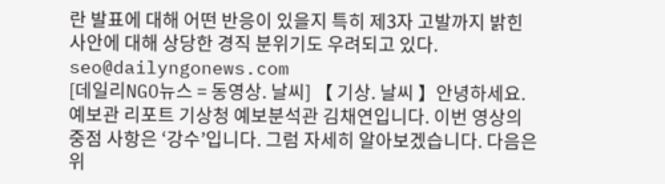란 발표에 대해 어떤 반응이 있을지 특히 제3자 고발까지 밝힌 사안에 대해 상당한 경직 분위기도 우려되고 있다. seo@dailyngonews.com
[데일리NGO뉴스 = 동영상. 날씨] 【 기상. 날씨 】안녕하세요. 예보관 리포트 기상청 예보분석관 김채연입니다. 이번 영상의 중점 사항은 ‘강수’입니다. 그럼 자세히 알아보겠습니다. 다음은 위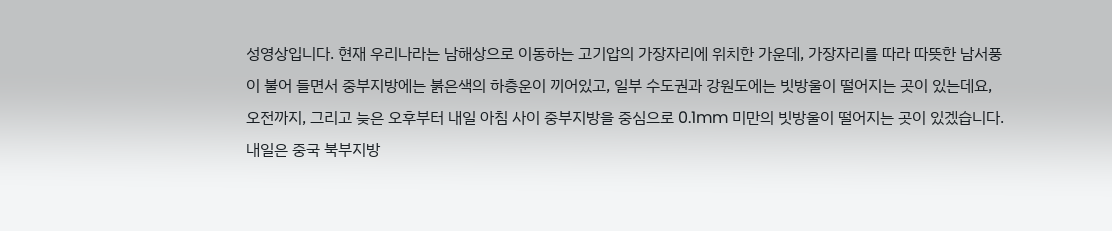성영상입니다. 현재 우리나라는 남해상으로 이동하는 고기압의 가장자리에 위치한 가운데, 가장자리를 따라 따뜻한 남서풍이 불어 들면서 중부지방에는 붉은색의 하층운이 끼어있고, 일부 수도권과 강원도에는 빗방울이 떨어지는 곳이 있는데요, 오전까지, 그리고 늦은 오후부터 내일 아침 사이 중부지방을 중심으로 0.1mm 미만의 빗방울이 떨어지는 곳이 있겠습니다. 내일은 중국 북부지방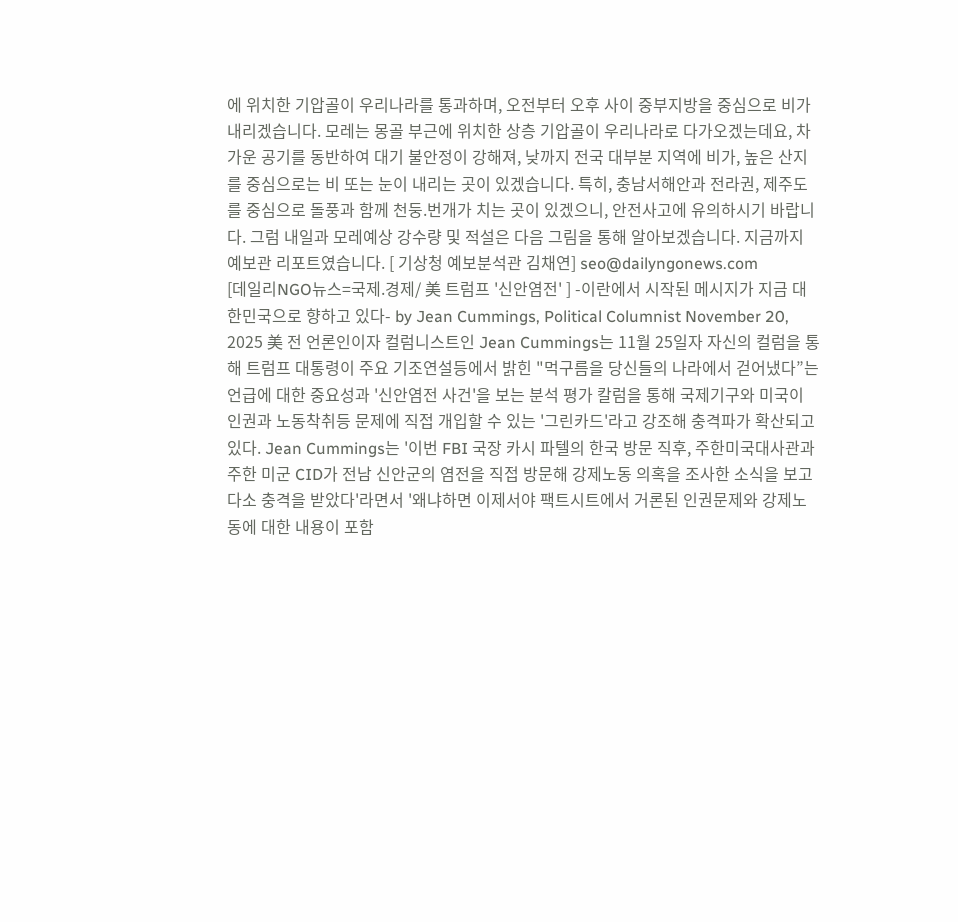에 위치한 기압골이 우리나라를 통과하며, 오전부터 오후 사이 중부지방을 중심으로 비가 내리겠습니다. 모레는 몽골 부근에 위치한 상층 기압골이 우리나라로 다가오겠는데요, 차가운 공기를 동반하여 대기 불안정이 강해져, 낮까지 전국 대부분 지역에 비가, 높은 산지를 중심으로는 비 또는 눈이 내리는 곳이 있겠습니다. 특히, 충남서해안과 전라권, 제주도를 중심으로 돌풍과 함께 천둥.번개가 치는 곳이 있겠으니, 안전사고에 유의하시기 바랍니다. 그럼 내일과 모레예상 강수량 및 적설은 다음 그림을 통해 알아보겠습니다. 지금까지 예보관 리포트였습니다. [ 기상청 예보분석관 김채연] seo@dailyngonews.com
[데일리NGO뉴스=국제.경제/ 美 트럼프 '신안염전' ] -이란에서 시작된 메시지가 지금 대한민국으로 향하고 있다- by Jean Cummings, Political Columnist November 20, 2025 美 전 언론인이자 컬럼니스트인 Jean Cummings는 11월 25일자 자신의 컬럼을 통해 트럼프 대통령이 주요 기조연설등에서 밝힌 "먹구름을 당신들의 나라에서 걷어냈다”는 언급에 대한 중요성과 '신안염전 사건'을 보는 분석 평가 칼럼을 통해 국제기구와 미국이 인권과 노동착취등 문제에 직접 개입할 수 있는 '그린카드'라고 강조해 충격파가 확산되고 있다. Jean Cummings는 '이번 FBI 국장 카시 파텔의 한국 방문 직후, 주한미국대사관과 주한 미군 CID가 전남 신안군의 염전을 직접 방문해 강제노동 의혹을 조사한 소식을 보고 다소 충격을 받았다'라면서 '왜냐하면 이제서야 팩트시트에서 거론된 인권문제와 강제노동에 대한 내용이 포함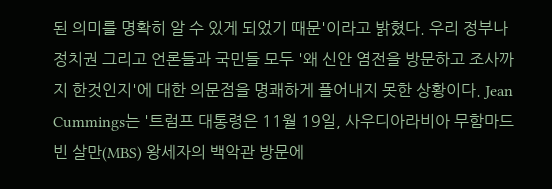된 의미를 명확히 알 수 있게 되었기 때문'이라고 밝혔다. 우리 정부나 정치권 그리고 언론들과 국민들 모두 '왜 신안 염전을 방문하고 조사까지 한것인지'에 대한 의문점을 명쾌하게 플어내지 못한 상황이다. Jean Cummings는 '트럼프 대통령은 11월 19일, 사우디아라비아 무함마드 빈 살만(MBS) 왕세자의 백악관 방문에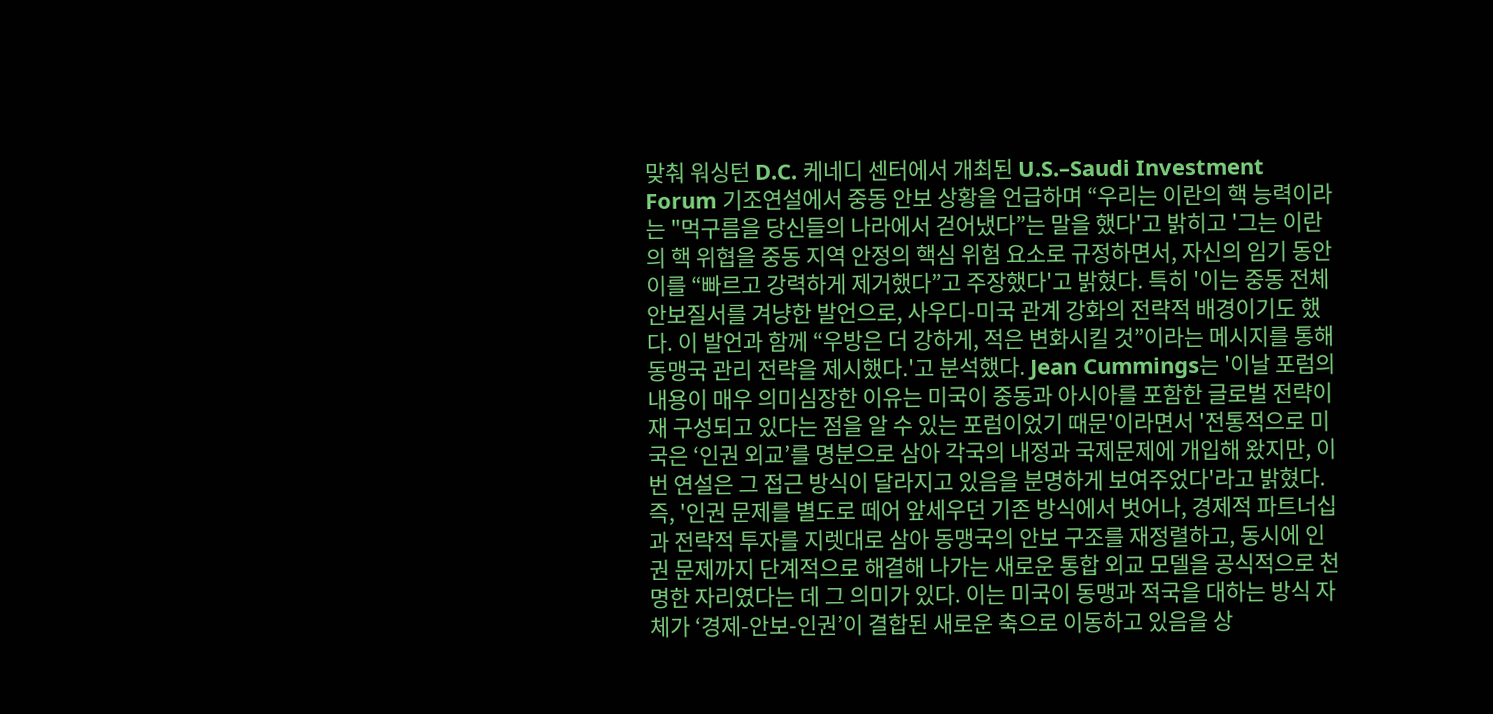맞춰 워싱턴 D.C. 케네디 센터에서 개최된 U.S.–Saudi Investment Forum 기조연설에서 중동 안보 상황을 언급하며 “우리는 이란의 핵 능력이라는 "먹구름을 당신들의 나라에서 걷어냈다”는 말을 했다'고 밝히고 '그는 이란의 핵 위협을 중동 지역 안정의 핵심 위험 요소로 규정하면서, 자신의 임기 동안 이를 “빠르고 강력하게 제거했다”고 주장했다'고 밝혔다. 특히 '이는 중동 전체 안보질서를 겨냥한 발언으로, 사우디-미국 관계 강화의 전략적 배경이기도 했다. 이 발언과 함께 “우방은 더 강하게, 적은 변화시킬 것”이라는 메시지를 통해 동맹국 관리 전략을 제시했다.'고 분석했다. Jean Cummings는 '이날 포럼의 내용이 매우 의미심장한 이유는 미국이 중동과 아시아를 포함한 글로벌 전략이 재 구성되고 있다는 점을 알 수 있는 포럼이었기 때문'이라면서 '전통적으로 미국은 ‘인권 외교’를 명분으로 삼아 각국의 내정과 국제문제에 개입해 왔지만, 이번 연설은 그 접근 방식이 달라지고 있음을 분명하게 보여주었다'라고 밝혔다. 즉, '인권 문제를 별도로 떼어 앞세우던 기존 방식에서 벗어나, 경제적 파트너십과 전략적 투자를 지렛대로 삼아 동맹국의 안보 구조를 재정렬하고, 동시에 인권 문제까지 단계적으로 해결해 나가는 새로운 통합 외교 모델을 공식적으로 천명한 자리였다는 데 그 의미가 있다. 이는 미국이 동맹과 적국을 대하는 방식 자체가 ‘경제-안보-인권’이 결합된 새로운 축으로 이동하고 있음을 상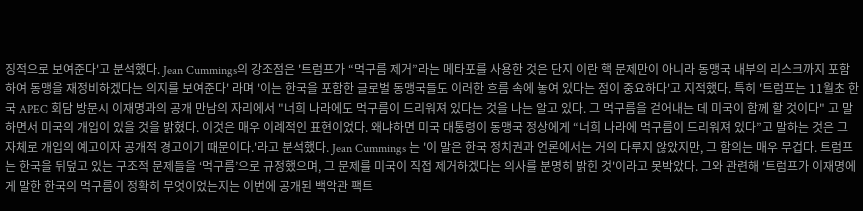징적으로 보여준다'고 분석했다. Jean Cummings의 강조점은 '트럼프가 “먹구름 제거”라는 메타포를 사용한 것은 단지 이란 핵 문제만이 아니라 동맹국 내부의 리스크까지 포함하여 동맹을 재정비하겠다는 의지를 보여준다' 라며 '이는 한국을 포함한 글로벌 동맹국들도 이러한 흐름 속에 놓여 있다는 점이 중요하다'고 지적했다. 특히 '트럼프는 11월초 한국 APEC 회담 방문시 이재명과의 공개 만남의 자리에서 "너희 나라에도 먹구름이 드리워져 있다는 것을 나는 알고 있다. 그 먹구름을 걷어내는 데 미국이 함께 할 것이다" 고 말하면서 미국의 개입이 있을 것을 밝혔다. 이것은 매우 이례적인 표현이었다. 왜냐하면 미국 대통령이 동맹국 정상에게 “너희 나라에 먹구름이 드리워져 있다”고 말하는 것은 그 자체로 개입의 예고이자 공개적 경고이기 때문이다.'라고 분석했다. Jean Cummings 는 '이 말은 한국 정치권과 언론에서는 거의 다루지 않았지만, 그 함의는 매우 무겁다. 트럼프는 한국을 뒤덮고 있는 구조적 문제들을 ‘먹구름’으로 규정했으며, 그 문제를 미국이 직접 제거하겠다는 의사를 분명히 밝힌 것'이라고 못박았다. 그와 관련해 '트럼프가 이재명에게 말한 한국의 먹구름이 정확히 무엇이었는지는 이번에 공개된 백악관 팩트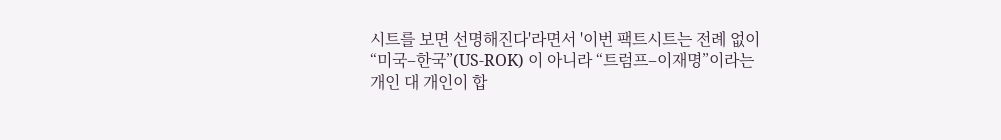시트를 보면 선명해진다'라면서 '이번 팩트시트는 전례 없이 “미국–한국”(US-ROK) 이 아니라 “트럼프–이재명”이라는 개인 대 개인이 합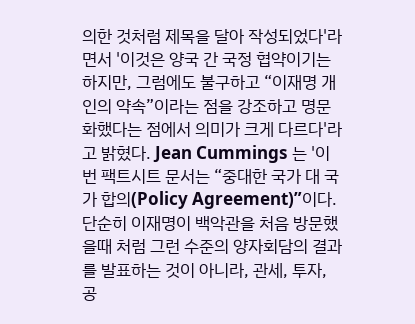의한 것처럼 제목을 달아 작성되었다'라면서 '이것은 양국 간 국정 협약이기는 하지만, 그럼에도 불구하고 “이재명 개인의 약속”이라는 점을 강조하고 명문화했다는 점에서 의미가 크게 다르다'라고 밝혔다. Jean Cummings 는 '이번 팩트시트 문서는 “중대한 국가 대 국가 합의(Policy Agreement)”이다. 단순히 이재명이 백악관을 처음 방문했을때 처럼 그런 수준의 양자회담의 결과를 발표하는 것이 아니라, 관세, 투자, 공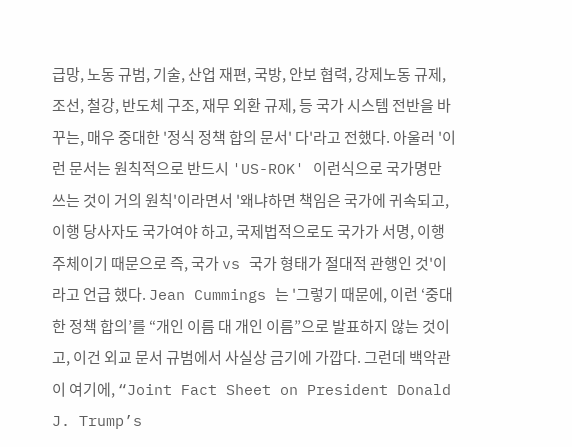급망, 노동 규범, 기술, 산업 재편, 국방, 안보 협력, 강제노동 규제, 조선, 철강, 반도체 구조, 재무 외환 규제, 등 국가 시스템 전반을 바꾸는, 매우 중대한 '정식 정책 합의 문서' 다'라고 전했다. 아울러 '이런 문서는 원칙적으로 반드시 'US-ROK' 이런식으로 국가명만 쓰는 것이 거의 원칙'이라면서 '왜냐하면 책임은 국가에 귀속되고, 이행 당사자도 국가여야 하고, 국제법적으로도 국가가 서명, 이행 주체이기 때문으로 즉, 국가 vs 국가 형태가 절대적 관행인 것'이라고 언급 했다. Jean Cummings 는 '그렇기 때문에, 이런 ‘중대한 정책 합의’를 “개인 이름 대 개인 이름”으로 발표하지 않는 것이고, 이건 외교 문서 규범에서 사실상 금기에 가깝다. 그런데 백악관이 여기에, “Joint Fact Sheet on President Donald J. Trump’s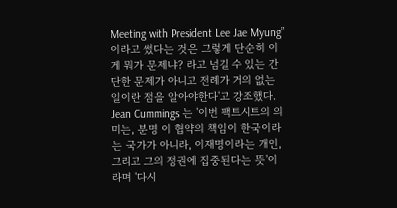Meeting with President Lee Jae Myung” 이라고 썼다는 것은 그렇게 단순히 이게 뭐가 문제냐? 라고 넘길 수 있는 간단한 문제가 아니고 전례가 거의 없는 일이란 점을 알아야한다'고 강조했다. Jean Cummings 는 '이번 팩트시트의 의미는, 분명 이 협약의 책임이 한국이라는 국가가 아니라, 이재명이라는 개인, 그리고 그의 정권에 집중된다는 뜻'이라며 '다시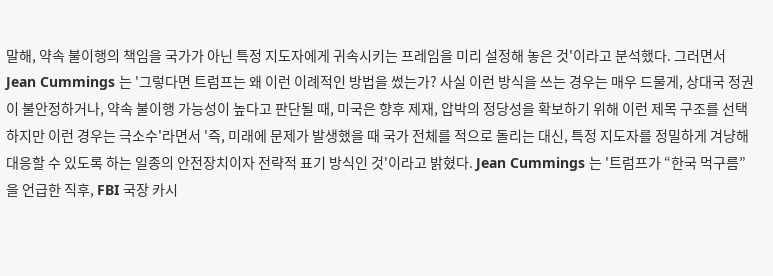말해, 약속 불이행의 책임을 국가가 아닌 특정 지도자에게 귀속시키는 프레임을 미리 설정해 놓은 것'이라고 분석했다. 그러면서 Jean Cummings 는 '그렇다면 트럼프는 왜 이런 이례적인 방법을 썼는가? 사실 이런 방식을 쓰는 경우는 매우 드물게, 상대국 정권이 불안정하거나, 약속 불이행 가능성이 높다고 판단될 때, 미국은 향후 제재, 압박의 정당성을 확보하기 위해 이런 제목 구조를 선택하지만 이런 경우는 극소수'라면서 '즉, 미래에 문제가 발생했을 때 국가 전체를 적으로 돌리는 대신, 특정 지도자를 정밀하게 겨냥해 대응할 수 있도록 하는 일종의 안전장치이자 전략적 표기 방식인 것'이라고 밝혔다. Jean Cummings 는 '트럼프가 “한국 먹구름”을 언급한 직후, FBI 국장 카시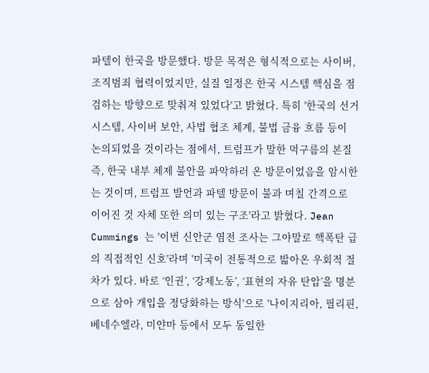파텔이 한국을 방문했다. 방문 목적은 형식적으로는 사이버,조직범죄 협력이었지만, 실질 일정은 한국 시스템 핵심을 점검하는 방향으로 맞춰져 있었다'고 밝혔다. 특히 '한국의 선거 시스템, 사이버 보안, 사법 협조 체계, 불법 금융 흐름 등이 논의되었을 것이라는 점에서, 트럼프가 말한 먹구름의 본질 즉, 한국 내부 체제 불안을 파악하러 온 방문이었음을 암시한는 것이며, 트럼프 발언과 파텔 방문이 불과 며칠 간격으로 이어진 것 자체 또한 의미 있는 구조'라고 밝혔다. Jean Cummings 는 '이번 신안군 염전 조사는 그야말로 핵폭탄 급의 직접적인 신호'라며 '미국이 전통적으로 밟아온 우회적 절차가 있다. 바로 ‘인권’, ‘강제노동’, ‘표현의 자유 탄압’을 명분으로 삼아 개입을 정당화하는 방식'으로 '나이지리아, 필리핀, 베네수엘라, 미얀마 등에서 모두 동일한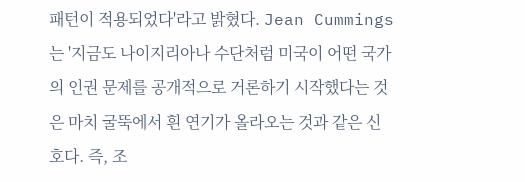패턴이 적용되었다'라고 밝혔다. Jean Cummings 는 '지금도 나이지리아나 수단처럼 미국이 어떤 국가의 인권 문제를 공개적으로 거론하기 시작했다는 것은 마치 굴뚝에서 흰 연기가 올라오는 것과 같은 신호다. 즉, 조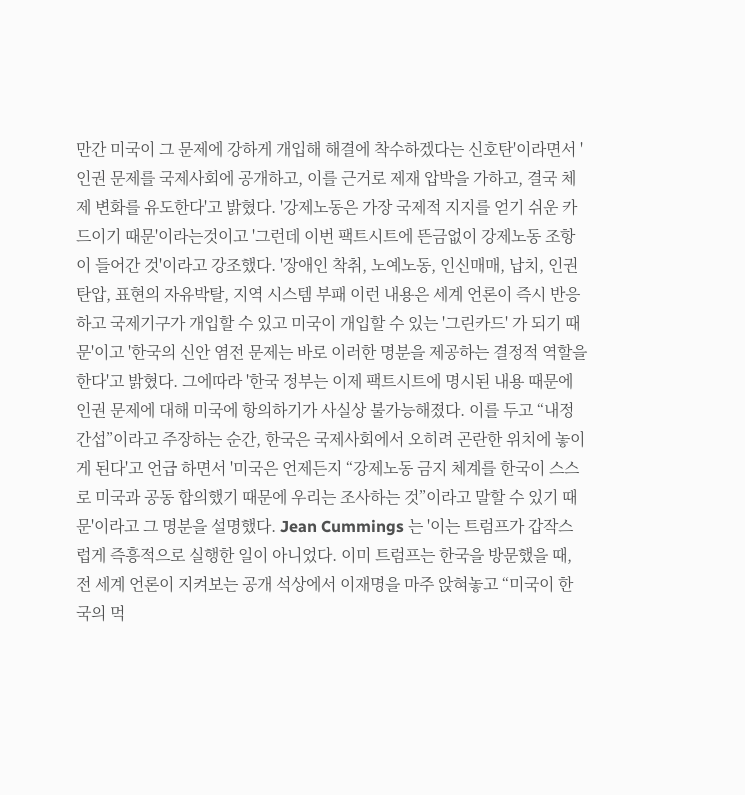만간 미국이 그 문제에 강하게 개입해 해결에 착수하겠다는 신호탄'이라면서 '인권 문제를 국제사회에 공개하고, 이를 근거로 제재 압박을 가하고, 결국 체제 변화를 유도한다'고 밝혔다. '강제노동은 가장 국제적 지지를 얻기 쉬운 카드이기 때문'이라는것이고 '그런데 이번 팩트시트에 뜬금없이 강제노동 조항이 들어간 것'이라고 강조했다. '장애인 착취, 노예노동, 인신매매, 납치, 인권 탄압, 표현의 자유박탈, 지역 시스템 부패 이런 내용은 세계 언론이 즉시 반응하고 국제기구가 개입할 수 있고 미국이 개입할 수 있는 '그린카드' 가 되기 때문'이고 '한국의 신안 염전 문제는 바로 이러한 명분을 제공하는 결정적 역할을 한다'고 밝혔다. 그에따라 '한국 정부는 이제 팩트시트에 명시된 내용 때문에 인권 문제에 대해 미국에 항의하기가 사실상 불가능해졌다. 이를 두고 “내정간섭”이라고 주장하는 순간, 한국은 국제사회에서 오히려 곤란한 위치에 놓이게 된다'고 언급 하면서 '미국은 언제든지 “강제노동 금지 체계를 한국이 스스로 미국과 공동 합의했기 때문에 우리는 조사하는 것”이라고 말할 수 있기 때문'이라고 그 명분을 설명했다. Jean Cummings 는 '이는 트럼프가 갑작스럽게 즉흥적으로 실행한 일이 아니었다. 이미 트럼프는 한국을 방문했을 때, 전 세계 언론이 지켜보는 공개 석상에서 이재명을 마주 앉혀놓고 “미국이 한국의 먹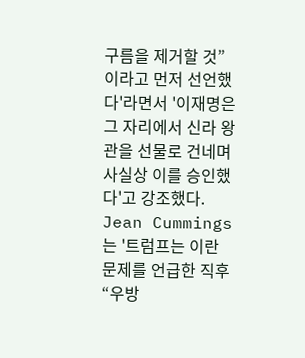구름을 제거할 것”이라고 먼저 선언했다'라면서 '이재명은 그 자리에서 신라 왕관을 선물로 건네며 사실상 이를 승인했다'고 강조했다. Jean Cummings 는 '트럼프는 이란 문제를 언급한 직후 “우방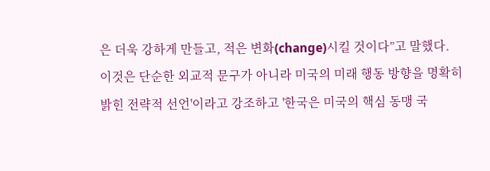은 더욱 강하게 만들고, 적은 변화(change)시킬 것이다”고 말했다. 이것은 단순한 외교적 문구가 아니라 미국의 미래 행동 방향을 명확히 밝힌 전략적 선언'이라고 강조하고 '한국은 미국의 핵심 동맹 국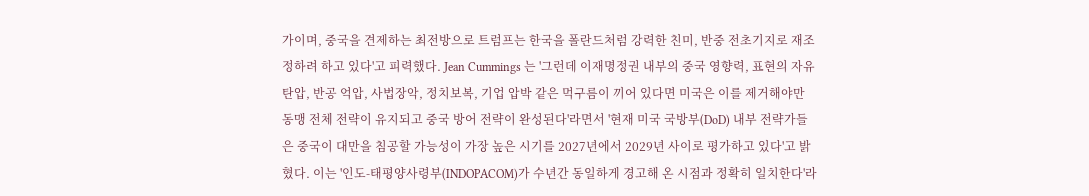가이며, 중국을 견제하는 최전방으로 트럼프는 한국을 폴란드처럼 강력한 친미, 반중 전초기지로 재조정하려 하고 있다'고 피력했다. Jean Cummings 는 '그런데 이재명정권 내부의 중국 영향력, 표현의 자유 탄압, 반공 억압, 사법장악, 정치보복, 기업 압박 같은 먹구름이 끼어 있다면 미국은 이를 제거해야만 동맹 전체 전략이 유지되고 중국 방어 전략이 완성된다'라면서 '현재 미국 국방부(DoD) 내부 전략가들은 중국이 대만을 침공할 가능성이 가장 높은 시기를 2027년에서 2029년 사이로 평가하고 있다'고 밝혔다. 이는 '인도-태평양사령부(INDOPACOM)가 수년간 동일하게 경고해 온 시점과 정확히 일치한다'라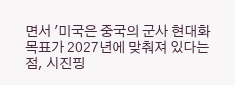면서 '미국은 중국의 군사 현대화 목표가 2027년에 맞춰져 있다는 점, 시진핑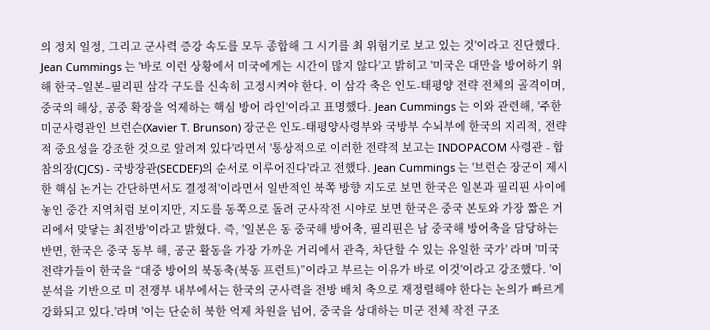의 정치 일정, 그리고 군사력 증강 속도를 모두 종합해 그 시기를 최 위험기로 보고 있는 것'이라고 진단했다. Jean Cummings 는 '바로 이런 상황에서 미국에게는 시간이 많지 않다'고 밝히고 '미국은 대만을 방어하기 위해 한국–일본–필리핀 삼각 구도를 신속히 고정시켜야 한다. 이 삼각 축은 인도-태평양 전략 전체의 골격이며, 중국의 해상, 공중 확장을 억제하는 핵심 방어 라인'이라고 표명했다. Jean Cummings 는 이와 관련해, '주한미군사령관인 브런슨(Xavier T. Brunson) 장군은 인도-태평양사령부와 국방부 수뇌부에 한국의 지리적, 전략적 중요성을 강조한 것으로 알려져 있다'라면서 '통상적으로 이러한 전략적 보고는 INDOPACOM 사령관 - 합참의장(CJCS) - 국방장관(SECDEF)의 순서로 이루어진다'라고 전했다. Jean Cummings 는 '브런슨 장군이 제시한 핵심 논거는 간단하면서도 결정적'이라면서 일반적인 북쪽 방향 지도로 보면 한국은 일본과 필리핀 사이에 놓인 중간 지역처럼 보이지만, 지도를 동쪽으로 돌려 군사작전 시야로 보면 한국은 중국 본토와 가장 짧은 거리에서 맞닿는 최전방'이라고 밝혔다. 즉, '일본은 동 중국해 방어축, 필리핀은 남 중국해 방어축을 담당하는 반면, 한국은 중국 동부 해, 공군 활동을 가장 가까운 거리에서 관측, 차단할 수 있는 유일한 국가' 라며 '미국 전략가들이 한국을 “대중 방어의 북동축(북동 프런트)”이라고 부르는 이유가 바로 이것'이라고 강조했다. '이 분석을 기반으로 미 전쟁부 내부에서는 한국의 군사력을 전방 배치 축으로 재정렬해야 한다는 논의가 빠르게 강화되고 있다.'라며 '이는 단순히 북한 억제 차원을 넘어, 중국을 상대하는 미군 전체 작전 구조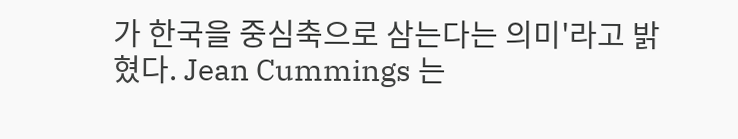가 한국을 중심축으로 삼는다는 의미'라고 밝혔다. Jean Cummings 는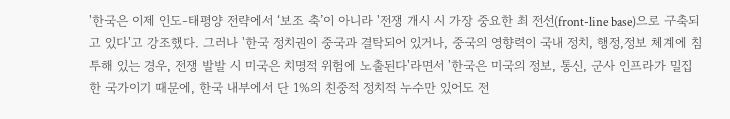'한국은 이제 인도-태평양 전략에서 ‘보조 축’이 아니라 '전쟁 개시 시 가장 중요한 최 전선(front-line base)으로 구축되고 있다'고 강조했다. 그러나 '한국 정치권이 중국과 결탁되어 있거나, 중국의 영향력이 국내 정치, 행정,정보 체계에 침투해 있는 경우, 전쟁 발발 시 미국은 치명적 위험에 노출된다'라면서 '한국은 미국의 정보, 통신, 군사 인프라가 밀집한 국가이기 때문에, 한국 내부에서 단 1%의 친중적 정치적 누수만 있어도 전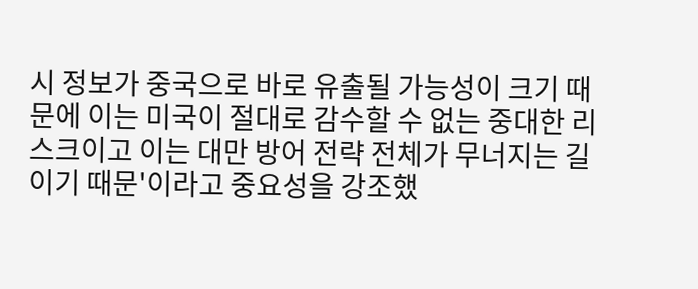시 정보가 중국으로 바로 유출될 가능성이 크기 때문에 이는 미국이 절대로 감수할 수 없는 중대한 리스크이고 이는 대만 방어 전략 전체가 무너지는 길이기 때문'이라고 중요성을 강조했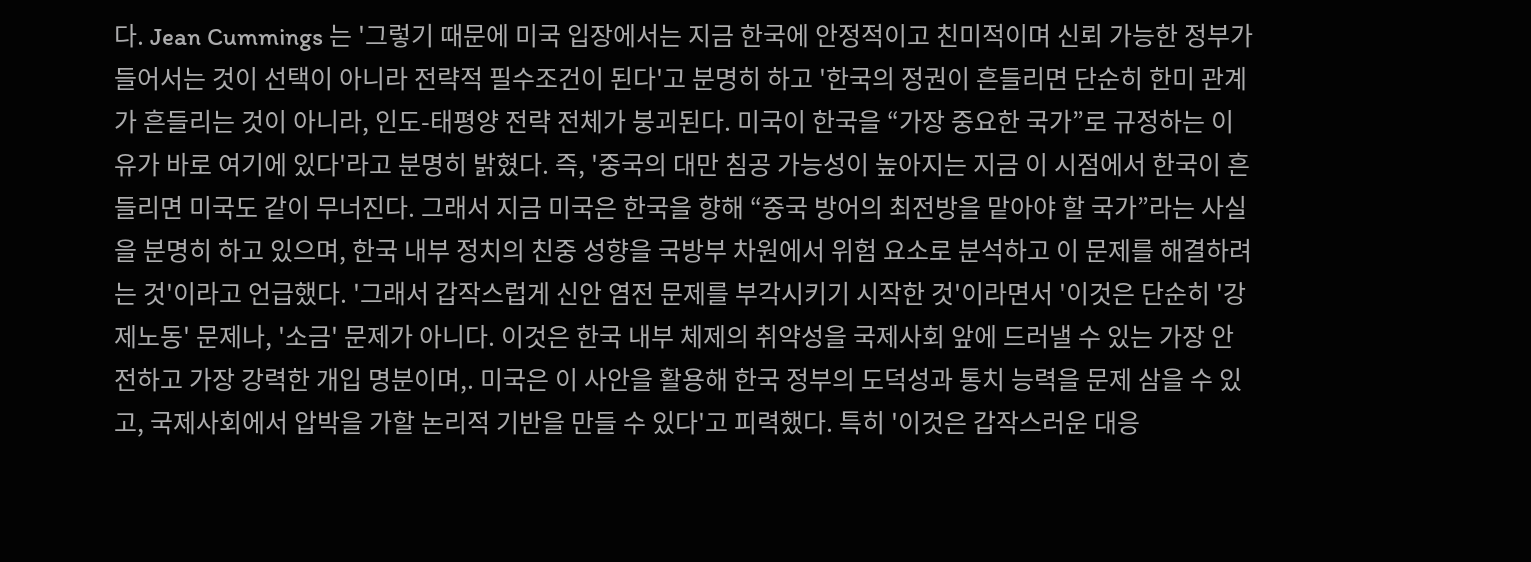다. Jean Cummings 는 '그렇기 때문에 미국 입장에서는 지금 한국에 안정적이고 친미적이며 신뢰 가능한 정부가 들어서는 것이 선택이 아니라 전략적 필수조건이 된다'고 분명히 하고 '한국의 정권이 흔들리면 단순히 한미 관계가 흔들리는 것이 아니라, 인도-태평양 전략 전체가 붕괴된다. 미국이 한국을 “가장 중요한 국가”로 규정하는 이유가 바로 여기에 있다'라고 분명히 밝혔다. 즉, '중국의 대만 침공 가능성이 높아지는 지금 이 시점에서 한국이 흔들리면 미국도 같이 무너진다. 그래서 지금 미국은 한국을 향해 “중국 방어의 최전방을 맡아야 할 국가”라는 사실을 분명히 하고 있으며, 한국 내부 정치의 친중 성향을 국방부 차원에서 위험 요소로 분석하고 이 문제를 해결하려는 것'이라고 언급했다. '그래서 갑작스럽게 신안 염전 문제를 부각시키기 시작한 것'이라면서 '이것은 단순히 '강제노동' 문제나, '소금' 문제가 아니다. 이것은 한국 내부 체제의 취약성을 국제사회 앞에 드러낼 수 있는 가장 안전하고 가장 강력한 개입 명분이며,. 미국은 이 사안을 활용해 한국 정부의 도덕성과 통치 능력을 문제 삼을 수 있고, 국제사회에서 압박을 가할 논리적 기반을 만들 수 있다'고 피력했다. 특히 '이것은 갑작스러운 대응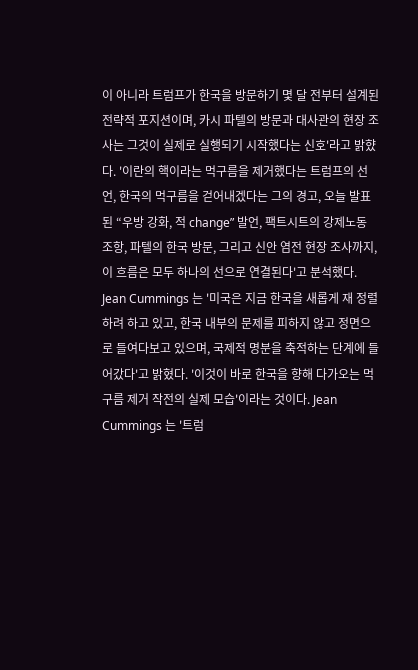이 아니라 트럼프가 한국을 방문하기 몇 달 전부터 설계된 전략적 포지션이며, 카시 파텔의 방문과 대사관의 현장 조사는 그것이 실제로 실행되기 시작했다는 신호'라고 밝햤다. '이란의 핵이라는 먹구름을 제거했다는 트럼프의 선언, 한국의 먹구름을 걷어내겠다는 그의 경고, 오늘 발표된 “우방 강화, 적 change” 발언, 팩트시트의 강제노동 조항, 파텔의 한국 방문, 그리고 신안 염전 현장 조사까지, 이 흐름은 모두 하나의 선으로 연결된다'고 분석했다. Jean Cummings 는 '미국은 지금 한국을 새롭게 재 정렬하려 하고 있고, 한국 내부의 문제를 피하지 않고 정면으로 들여다보고 있으며, 국제적 명분을 축적하는 단계에 들어갔다'고 밝혔다. '이것이 바로 한국을 향해 다가오는 먹구름 제거 작전의 실제 모습'이라는 것이다. Jean Cummings 는 '트럼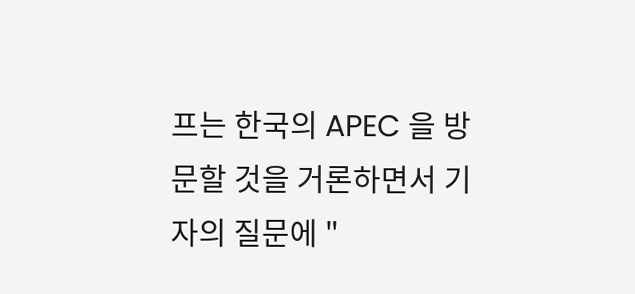프는 한국의 APEC 을 방문할 것을 거론하면서 기자의 질문에 "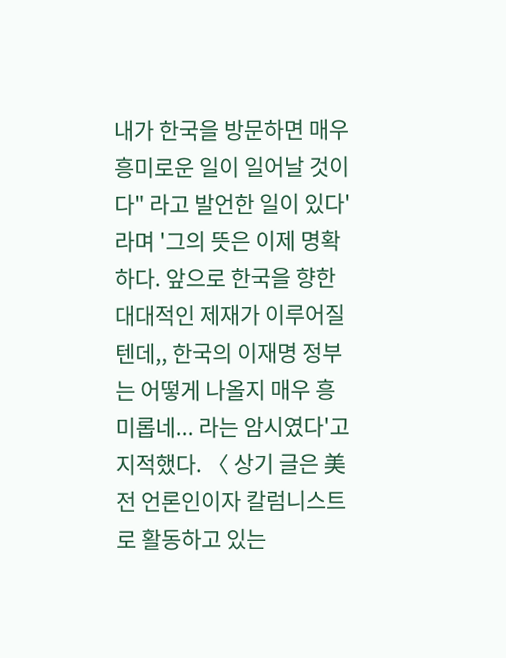내가 한국을 방문하면 매우 흥미로운 일이 일어날 것이다" 라고 발언한 일이 있다'라며 '그의 뜻은 이제 명확하다. 앞으로 한국을 향한 대대적인 제재가 이루어질 텐데,, 한국의 이재명 정부는 어떻게 나올지 매우 흥미롭네... 라는 암시였다'고 지적했다. 〈 상기 글은 美 전 언론인이자 칼럼니스트로 활동하고 있는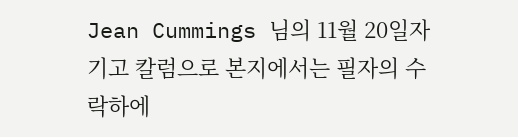Jean Cummings 님의 11월 20일자 기고 칼럼으로 본지에서는 필자의 수락하에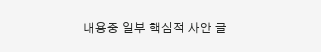내용중 일부 핵심적 사안 글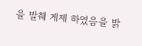을 발췌 게제 하였음을 밝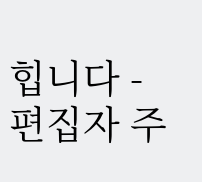힙니다 - 편집자 주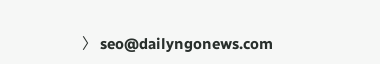〉 seo@dailyngonews.com